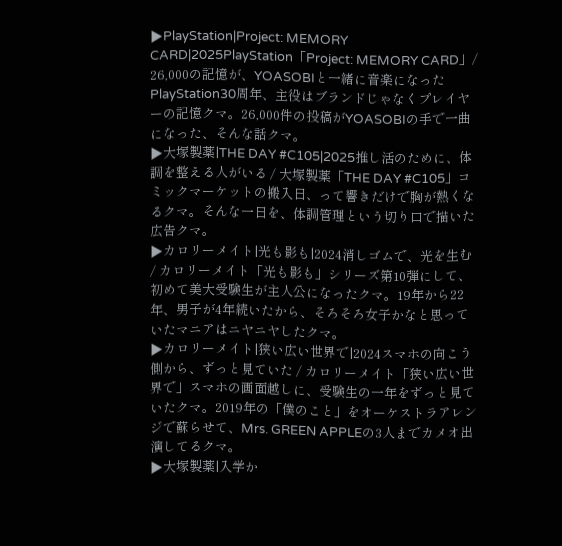▶PlayStation|Project: MEMORY CARD|2025PlayStation「Project: MEMORY CARD」/ 26,000の記憶が、YOASOBIと一緒に音楽になったPlayStation30周年、主役はブランドじゃなくプレイヤーの記憶クマ。26,000件の投稿がYOASOBIの手で一曲になった、そんな話クマ。
▶大塚製薬|THE DAY #C105|2025推し活のために、体調を整える人がいる / 大塚製薬「THE DAY #C105」コミックマーケットの搬入日、って響きだけで胸が熱くなるクマ。そんな一日を、体調管理という切り口で描いた広告クマ。
▶カロリーメイト|光も影も|2024消しゴムで、光を生む / カロリーメイト「光も影も」シリーズ第10弾にして、初めて美大受験生が主人公になったクマ。19年から22年、男子が4年続いたから、そろそろ女子かなと思っていたマニアはニヤニヤしたクマ。
▶カロリーメイト|狭い広い世界で|2024スマホの向こう側から、ずっと見ていた / カロリーメイト「狭い広い世界で」スマホの画面越しに、受験生の一年をずっと見ていたクマ。2019年の「僕のこと」をオーケストラアレンジで蘇らせて、Mrs. GREEN APPLEの3人までカメオ出演してるクマ。
▶大塚製薬|入学か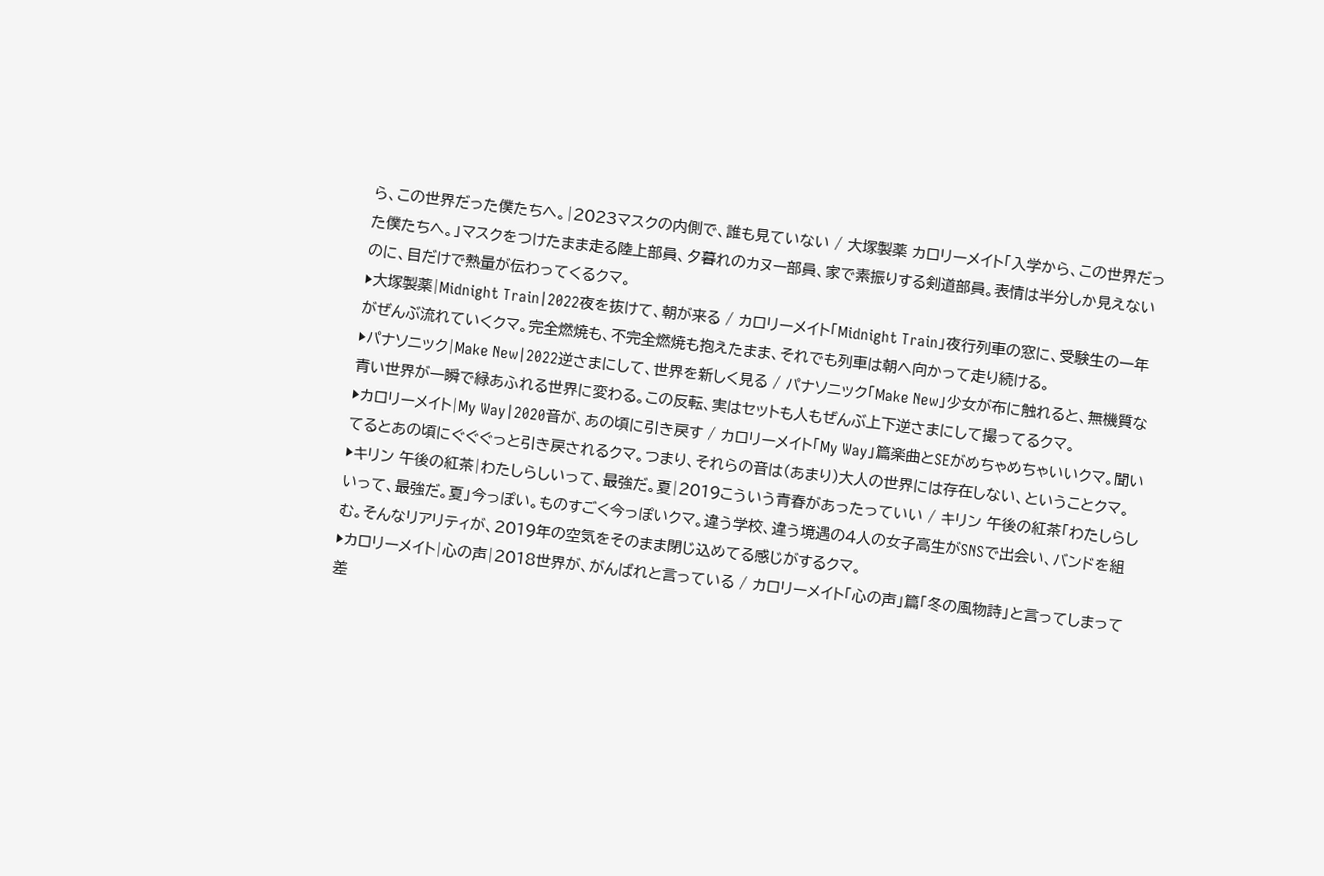ら、この世界だった僕たちへ。|2023マスクの内側で、誰も見ていない / 大塚製薬 カロリーメイト「入学から、この世界だった僕たちへ。」マスクをつけたまま走る陸上部員、夕暮れのカヌー部員、家で素振りする剣道部員。表情は半分しか見えないのに、目だけで熱量が伝わってくるクマ。
▶大塚製薬|Midnight Train|2022夜を抜けて、朝が来る / カロリーメイト「Midnight Train」夜行列車の窓に、受験生の一年がぜんぶ流れていくクマ。完全燃焼も、不完全燃焼も抱えたまま、それでも列車は朝へ向かって走り続ける。
▶パナソニック|Make New|2022逆さまにして、世界を新しく見る / パナソニック「Make New」少女が布に触れると、無機質な青い世界が一瞬で緑あふれる世界に変わる。この反転、実はセットも人もぜんぶ上下逆さまにして撮ってるクマ。
▶カロリーメイト|My Way|2020音が、あの頃に引き戻す / カロリーメイト「My Way」篇楽曲とSEがめちゃめちゃいいクマ。聞いてるとあの頃にぐぐぐっと引き戻されるクマ。つまり、それらの音は(あまり)大人の世界には存在しない、ということクマ。
▶キリン 午後の紅茶|わたしらしいって、最強だ。夏|2019こういう青春があったっていい / キリン 午後の紅茶「わたしらしいって、最強だ。夏」今っぽい。ものすごく今っぽいクマ。違う学校、違う境遇の4人の女子高生がSNSで出会い、バンドを組む。そんなリアリティが、2019年の空気をそのまま閉じ込めてる感じがするクマ。
▶カロリーメイト|心の声|2018世界が、がんばれと言っている / カロリーメイト「心の声」篇「冬の風物詩」と言ってしまって差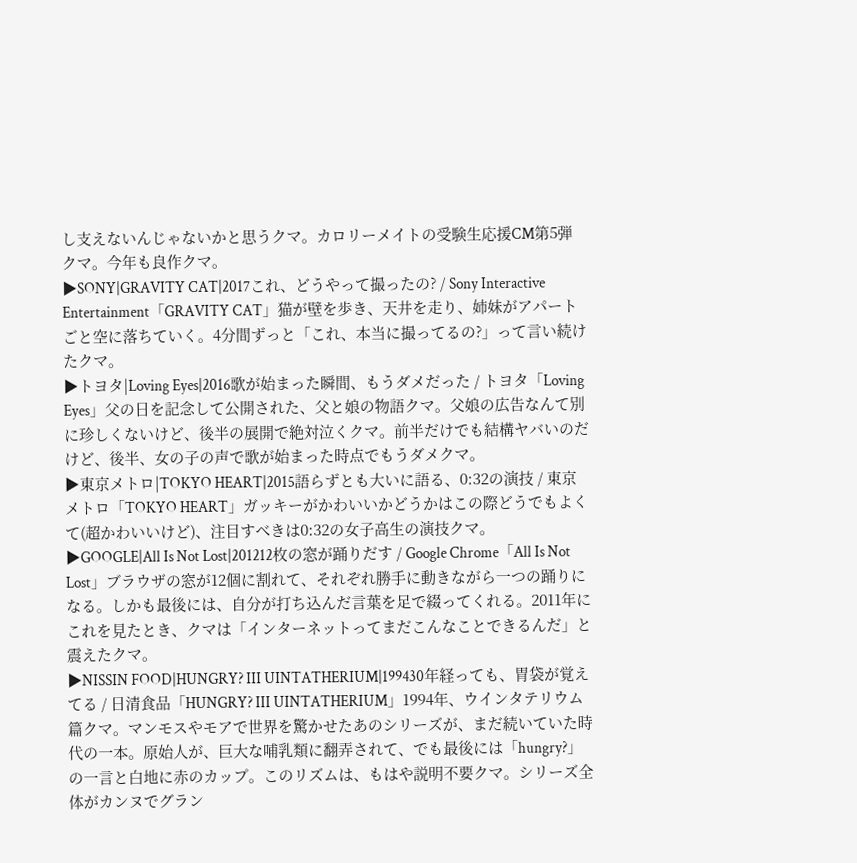し支えないんじゃないかと思うクマ。カロリーメイトの受験生応援CM第5弾クマ。今年も良作クマ。
▶SONY|GRAVITY CAT|2017これ、どうやって撮ったの? / Sony Interactive Entertainment「GRAVITY CAT」猫が壁を歩き、天井を走り、姉妹がアパートごと空に落ちていく。4分間ずっと「これ、本当に撮ってるの?」って言い続けたクマ。
▶トヨタ|Loving Eyes|2016歌が始まった瞬間、もうダメだった / トヨタ「Loving Eyes」父の日を記念して公開された、父と娘の物語クマ。父娘の広告なんて別に珍しくないけど、後半の展開で絶対泣くクマ。前半だけでも結構ヤバいのだけど、後半、女の子の声で歌が始まった時点でもうダメクマ。
▶東京メトロ|TOKYO HEART|2015語らずとも大いに語る、0:32の演技 / 東京メトロ「TOKYO HEART」ガッキーがかわいいかどうかはこの際どうでもよくて(超かわいいけど)、注目すべきは0:32の女子高生の演技クマ。
▶GOOGLE|All Is Not Lost|201212枚の窓が踊りだす / Google Chrome「All Is Not Lost」ブラウザの窓が12個に割れて、それぞれ勝手に動きながら一つの踊りになる。しかも最後には、自分が打ち込んだ言葉を足で綴ってくれる。2011年にこれを見たとき、クマは「インターネットってまだこんなことできるんだ」と震えたクマ。
▶NISSIN FOOD|HUNGRY? III UINTATHERIUM|199430年経っても、胃袋が覚えてる / 日清食品「HUNGRY? III UINTATHERIUM」1994年、ウインタテリウム篇クマ。マンモスやモアで世界を驚かせたあのシリーズが、まだ続いていた時代の一本。原始人が、巨大な哺乳類に翻弄されて、でも最後には「hungry?」の一言と白地に赤のカップ。このリズムは、もはや説明不要クマ。シリーズ全体がカンヌでグラン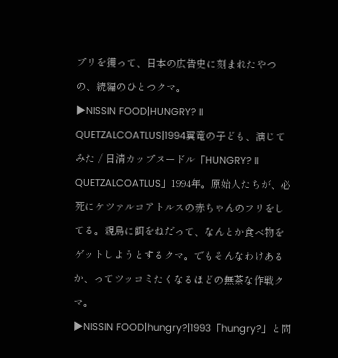プリを獲って、日本の広告史に刻まれたやつの、続編のひとつクマ。
▶NISSIN FOOD|HUNGRY? II QUETZALCOATLUS|1994翼竜の子ども、演じてみた / 日清カップヌードル「HUNGRY? II QUETZALCOATLUS」1994年。原始人たちが、必死にケツァルコアトルスの赤ちゃんのフリをしてる。親鳥に餌をねだって、なんとか食べ物をゲットしようとするクマ。でもそんなわけあるか、ってツッコミたくなるほどの無茶な作戦クマ。
▶NISSIN FOOD|hungry?|1993「hungry?」と問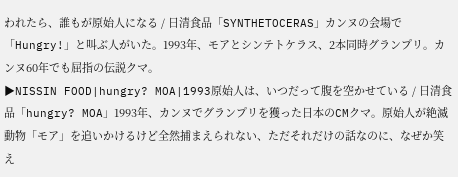われたら、誰もが原始人になる / 日清食品「SYNTHETOCERAS」カンヌの会場で「Hungry!」と叫ぶ人がいた。1993年、モアとシンテトケラス、2本同時グランプリ。カンヌ60年でも屈指の伝説クマ。
▶NISSIN FOOD|hungry? MOA|1993原始人は、いつだって腹を空かせている / 日清食品「hungry? MOA」1993年、カンヌでグランプリを獲った日本のCMクマ。原始人が絶滅動物「モア」を追いかけるけど全然捕まえられない、ただそれだけの話なのに、なぜか笑え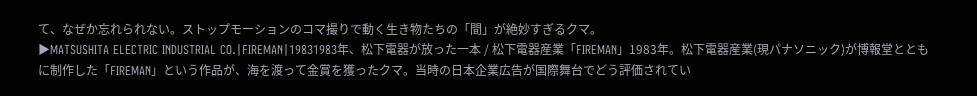て、なぜか忘れられない。ストップモーションのコマ撮りで動く生き物たちの「間」が絶妙すぎるクマ。
▶MATSUSHITA ELECTRIC INDUSTRIAL CO.|FIREMAN|19831983年、松下電器が放った一本 / 松下電器産業「FIREMAN」1983年。松下電器産業(現パナソニック)が博報堂とともに制作した「FIREMAN」という作品が、海を渡って金賞を獲ったクマ。当時の日本企業広告が国際舞台でどう評価されてい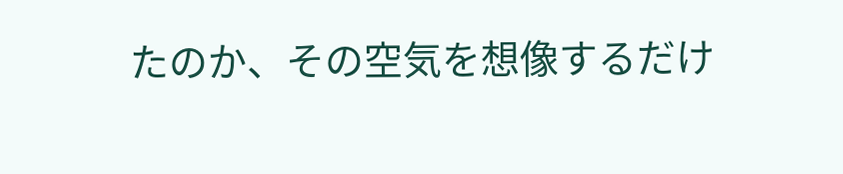たのか、その空気を想像するだけ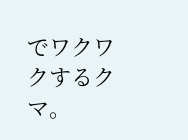でワクワクするクマ。